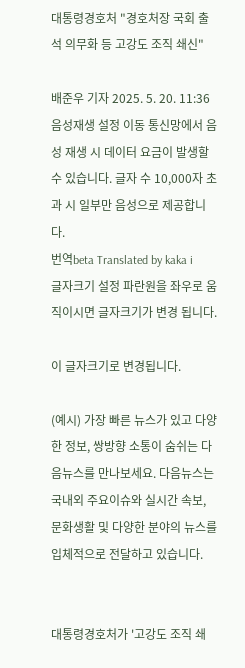대통령경호처 "경호처장 국회 출석 의무화 등 고강도 조직 쇄신"

배준우 기자 2025. 5. 20. 11:36
음성재생 설정 이동 통신망에서 음성 재생 시 데이터 요금이 발생할 수 있습니다. 글자 수 10,000자 초과 시 일부만 음성으로 제공합니다.
번역beta Translated by kaka i
글자크기 설정 파란원을 좌우로 움직이시면 글자크기가 변경 됩니다.

이 글자크기로 변경됩니다.

(예시) 가장 빠른 뉴스가 있고 다양한 정보, 쌍방향 소통이 숨쉬는 다음뉴스를 만나보세요. 다음뉴스는 국내외 주요이슈와 실시간 속보, 문화생활 및 다양한 분야의 뉴스를 입체적으로 전달하고 있습니다.


대통령경호처가 '고강도 조직 쇄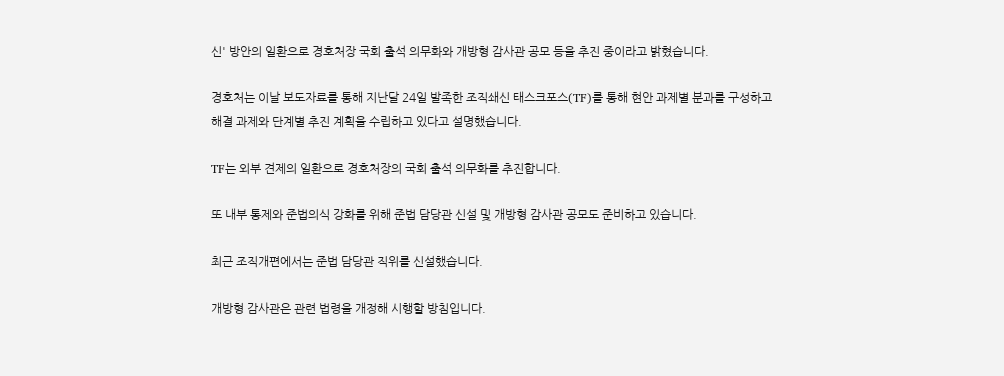신' 방안의 일환으로 경호처장 국회 출석 의무화와 개방형 감사관 공모 등을 추진 중이라고 밝혔습니다.

경호처는 이날 보도자료를 통해 지난달 24일 발족한 조직쇄신 태스크포스(TF)를 통해 현안 과제별 분과를 구성하고 해결 과제와 단계별 추진 계획을 수립하고 있다고 설명했습니다.

TF는 외부 견제의 일환으로 경호처장의 국회 출석 의무화를 추진합니다.

또 내부 통제와 준법의식 강화를 위해 준법 담당관 신설 및 개방형 감사관 공모도 준비하고 있습니다.

최근 조직개편에서는 준법 담당관 직위를 신설했습니다.

개방형 감사관은 관련 법령을 개정해 시행할 방침입니다.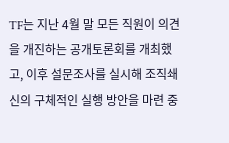TF는 지난 4월 말 모든 직원이 의견을 개진하는 공개토론회를 개최했고, 이후 설문조사를 실시해 조직쇄신의 구체적인 실행 방안을 마련 중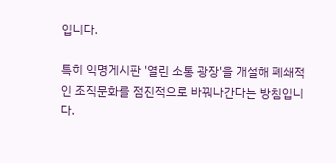입니다.

특히 익명게시판 '열린 소통 광장'을 개설해 폐쇄적인 조직문화를 점진적으로 바꿔나간다는 방침입니다.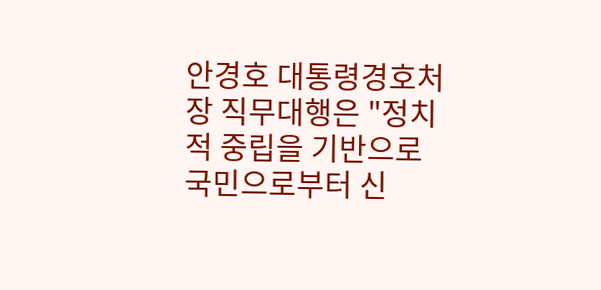안경호 대통령경호처장 직무대행은 "정치적 중립을 기반으로 국민으로부터 신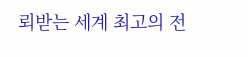뢰받는 세계 최고의 전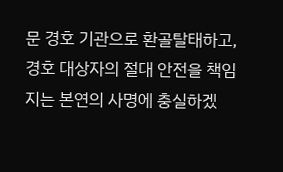문 경호 기관으로 환골탈태하고, 경호 대상자의 절대 안전을 책임지는 본연의 사명에 충실하겠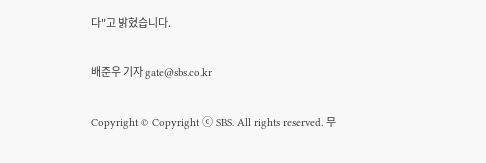다"고 밝혔습니다.

배준우 기자 gate@sbs.co.kr

Copyright © Copyright ⓒ SBS. All rights reserved. 무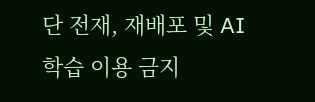단 전재, 재배포 및 AI학습 이용 금지